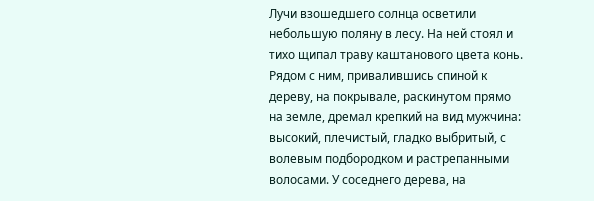Лучи взошедшего солнца осветили небольшую поляну в лесу. На ней стоял и тихо щипал траву каштанового цвета конь. Рядом с ним, привалившись спиной к дереву, на покрывале, раскинутом прямо на земле, дремал крепкий на вид мужчина: высокий, плечистый, гладко выбритый, с волевым подбородком и растрепанными волосами. У соседнего дерева, на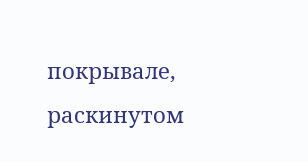покрывале, раскинутом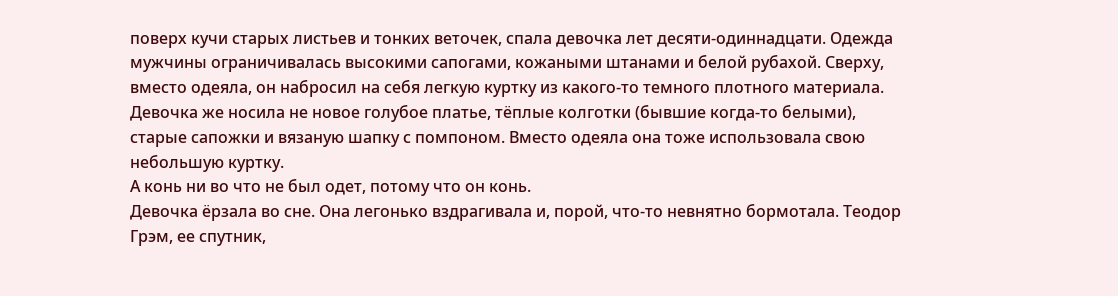поверх кучи старых листьев и тонких веточек, спала девочка лет десяти-одиннадцати. Одежда мужчины ограничивалась высокими сапогами, кожаными штанами и белой рубахой. Сверху, вместо одеяла, он набросил на себя легкую куртку из какого-то темного плотного материала. Девочка же носила не новое голубое платье, тёплые колготки (бывшие когда-то белыми), старые сапожки и вязаную шапку с помпоном. Вместо одеяла она тоже использовала свою небольшую куртку.
А конь ни во что не был одет, потому что он конь.
Девочка ёрзала во сне. Она легонько вздрагивала и, порой, что-то невнятно бормотала. Теодор Грэм, ее спутник,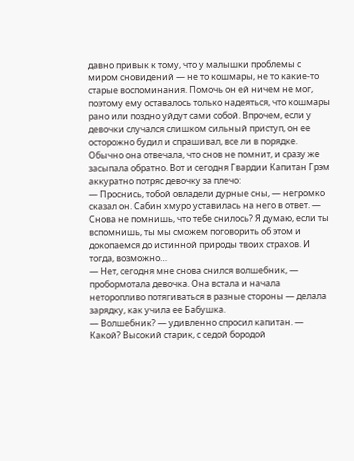давно привык к тому, что у малышки проблемы с миром сновидений — не то кошмары, не то какие-то старые воспоминания. Помочь он ей ничем не мог, поэтому ему оставалось только надеяться, что кошмары рано или поздно уйдут сами собой. Впрочем, если у девочки случался слишком сильный приступ, он ее осторожно будил и спрашивал, все ли в порядке. Обычно она отвечала, что снов не помнит, и сразу же засыпала обратно. Вот и сегодня Гвардии Капитан Грэм аккуратно потряс девочку за плечо:
— Проснись, тобой овладели дурные сны, — негромко сказал он. Сабин хмуро уставилась на него в ответ. — Снова не помнишь, что тебе снилось? Я думаю, если ты вспомнишь, ты мы сможем поговорить об этом и докопаемся до истинной природы твоих страхов. И тогда, возможно…
— Нет, сегодня мне снова снился волшебник, — пробормотала девочка. Она встала и начала неторопливо потягиваться в разные стороны — делала зарядку, как учила ее Бабушка.
— Волшебник? — удивленно спросил капитан. — Какой? Высокий старик, с седой бородой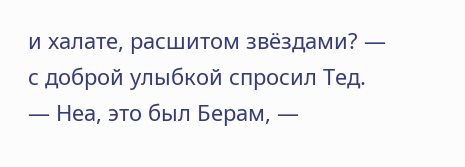и халате, расшитом звёздами? — с доброй улыбкой спросил Тед.
— Неа, это был Берам, —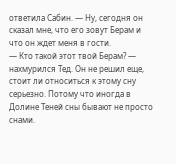ответила Сабин. — Ну, сегодня он сказал мне, что его зовут Берам и что он ждет меня в гости.
— Кто такой этот твой Берам? — нахмурился Тед. Он не решил еще, стоит ли относиться к этому сну серьезно. Потому что иногда в Долине Теней сны бывают не просто снами.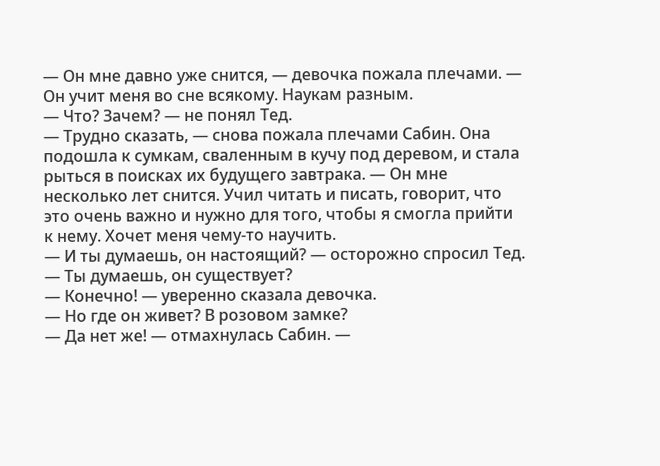— Он мне давно уже снится, — девочка пожала плечами. — Он учит меня во сне всякому. Наукам разным.
— Что? Зачем? — не понял Тед.
— Трудно сказать, — снова пожала плечами Сабин. Она подошла к сумкам, сваленным в кучу под деревом, и стала рыться в поисках их будущего завтрака. — Он мне несколько лет снится. Учил читать и писать, говорит, что это очень важно и нужно для того, чтобы я смогла прийти к нему. Хочет меня чему-то научить.
— И ты думаешь, он настоящий? — осторожно спросил Тед. — Ты думаешь, он существует?
— Конечно! — уверенно сказала девочка.
— Но где он живет? В розовом замке?
— Да нет же! — отмахнулась Сабин. —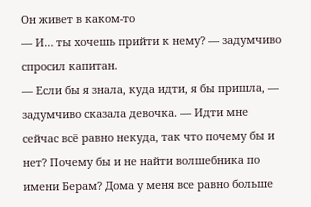Он живет в каком-то
— И… ты хочешь прийти к нему? — задумчиво спросил капитан.
— Если бы я знала, куда идти, я бы пришла, — задумчиво сказала девочка. — Идти мне сейчас всё равно некуда, так что почему бы и нет? Почему бы и не найти волшебника по имени Берам? Дома у меня все равно больше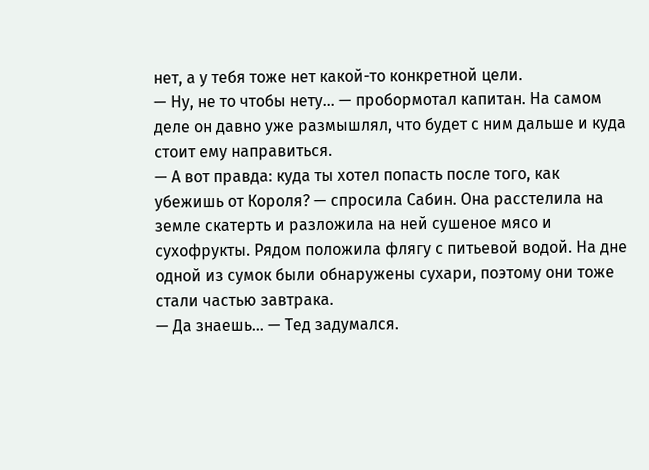нет, а у тебя тоже нет какой-то конкретной цели.
— Ну, не то чтобы нету… — пробормотал капитан. На самом деле он давно уже размышлял, что будет с ним дальше и куда стоит ему направиться.
— А вот правда: куда ты хотел попасть после того, как убежишь от Короля? — спросила Сабин. Она расстелила на земле скатерть и разложила на ней сушеное мясо и сухофрукты. Рядом положила флягу с питьевой водой. На дне одной из сумок были обнаружены сухари, поэтому они тоже стали частью завтрака.
— Да знаешь… — Тед задумался.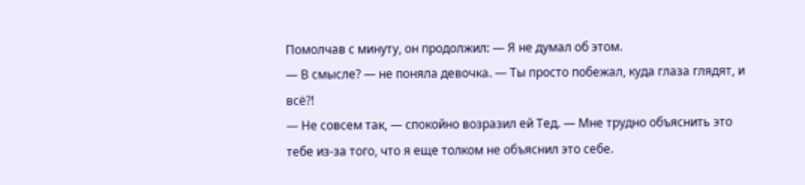Помолчав с минуту, он продолжил: — Я не думал об этом.
— В смысле? — не поняла девочка. — Ты просто побежал, куда глаза глядят, и всё?!
— Не совсем так, — спокойно возразил ей Тед. — Мне трудно объяснить это тебе из-за того, что я еще толком не объяснил это себе.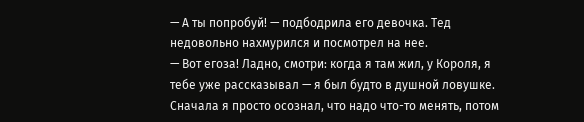— А ты попробуй! — подбодрила его девочка. Тед недовольно нахмурился и посмотрел на нее.
— Вот егоза! Ладно, смотри: когда я там жил, у Короля, я тебе уже рассказывал — я был будто в душной ловушке. Сначала я просто осознал, что надо что-то менять, потом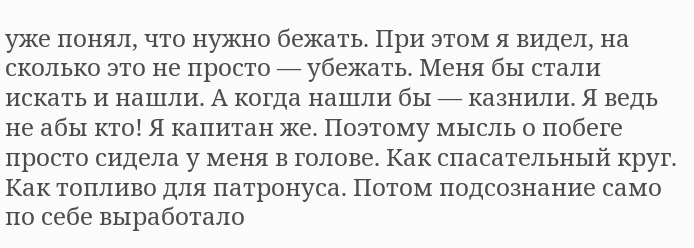уже понял, что нужно бежать. При этом я видел, на сколько это не просто — убежать. Меня бы стали искать и нашли. А когда нашли бы — казнили. Я ведь не абы кто! Я капитан же. Поэтому мысль о побеге просто сидела у меня в голове. Как спасательный круг. Как топливо для патронуса. Потом подсознание само по себе выработало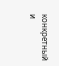конкретный и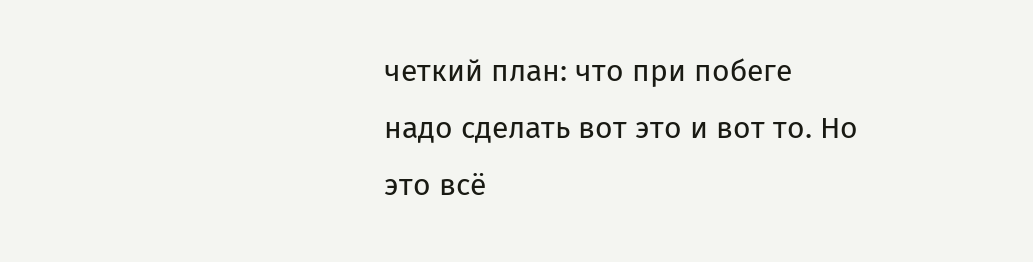четкий план: что при побеге надо сделать вот это и вот то. Но это всё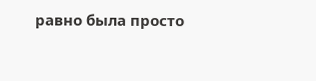равно была просто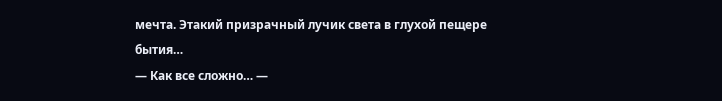мечта. Этакий призрачный лучик света в глухой пещере бытия…
— Как все сложно… —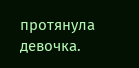протянула девочка.